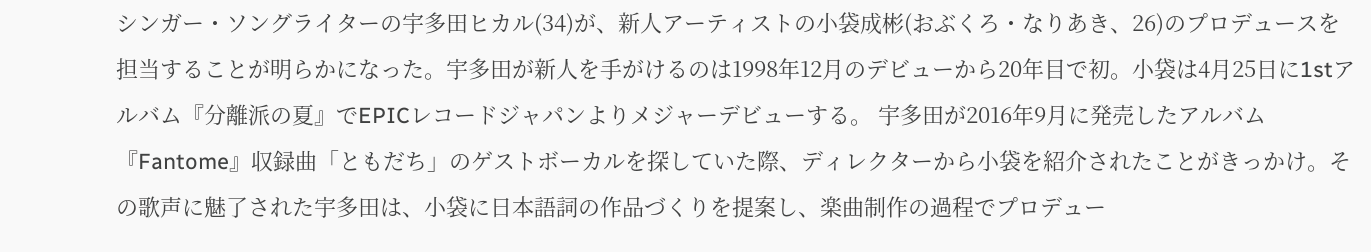シンガー・ソングライターの宇多田ヒカル(34)が、新人アーティストの小袋成彬(おぶくろ・なりあき、26)のプロデュースを担当することが明らかになった。宇多田が新人を手がけるのは1998年12月のデビューから20年目で初。小袋は4月25日に1stアルバム『分離派の夏』でEPICレコードジャパンよりメジャーデビューする。 宇多田が2016年9月に発売したアルバム『Fantome』収録曲「ともだち」のゲストボーカルを探していた際、ディレクターから小袋を紹介されたことがきっかけ。その歌声に魅了された宇多田は、小袋に日本語詞の作品づくりを提案し、楽曲制作の過程でプロデュー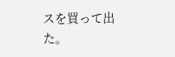スを買って出た。